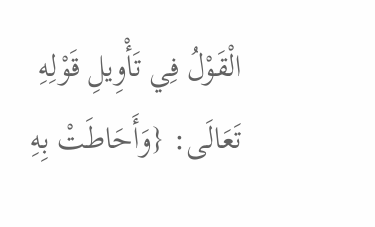الْقَوْلُ فِي تَأْوِيلِ قَوْلِهِ تَعَالَى: {وَأَحَاطَتْ بِهِ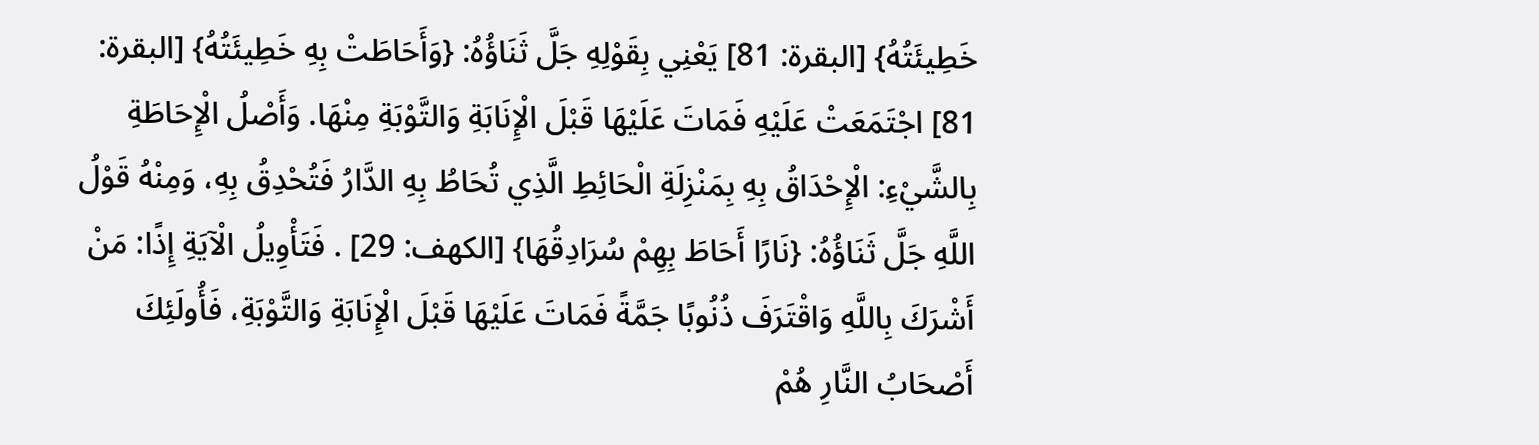خَطِيئَتُهُ} [البقرة: 81] يَعْنِي بِقَوْلِهِ جَلَّ ثَنَاؤُهُ: {وَأَحَاطَتْ بِهِ خَطِيئَتُهُ} [البقرة: 81] اجْتَمَعَتْ عَلَيْهِ فَمَاتَ عَلَيْهَا قَبْلَ الْإِنَابَةِ وَالتَّوْبَةِ مِنْهَا. وَأَصْلُ الْإِحَاطَةِ بِالشَّيْءِ: الْإِحْدَاقُ بِهِ بِمَنْزِلَةِ الْحَائِطِ الَّذِي تُحَاطُ بِهِ الدَّارُ فَتُحْدِقُ بِهِ، وَمِنْهُ قَوْلُ اللَّهِ جَلَّ ثَنَاؤُهُ: {نَارًا أَحَاطَ بِهِمْ سُرَادِقُهَا} [الكهف: 29] . فَتَأْوِيلُ الْآيَةِ إِذًا: مَنْ أَشْرَكَ بِاللَّهِ وَاقْتَرَفَ ذُنُوبًا جَمَّةً فَمَاتَ عَلَيْهَا قَبْلَ الْإِنَابَةِ وَالتَّوْبَةِ، فَأُولَئِكَ أَصْحَابُ النَّارِ هُمْ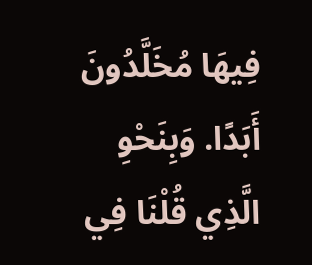فِيهَا مُخَلَّدُونَ أَبَدًا. وَبِنَحْوِ الَّذِي قُلْنَا فِي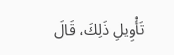تَأْوِيلِ ذَلِكَ، قَالَ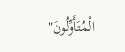الْمُتَأَوِّلُونَ"